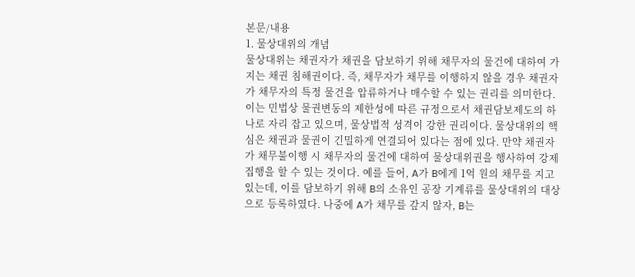본문/내용
1. 물상대위의 개념
물상대위는 채권자가 채권을 담보하기 위해 채무자의 물건에 대하여 가지는 채권 침해권이다. 즉, 채무자가 채무를 이행하지 않을 경우 채권자가 채무자의 특정 물건을 압류하거나 매수할 수 있는 권리를 의미한다. 이는 민법상 물권변동의 제한성에 따른 규정으로서 채권담보제도의 하나로 자리 잡고 있으며, 물상법적 성격이 강한 권리이다. 물상대위의 핵심은 채권과 물권이 긴밀하게 연결되어 있다는 점에 있다. 만약 채권자가 채무불이행 시 채무자의 물건에 대하여 물상대위권을 행사하여 강제집행을 할 수 있는 것이다. 예를 들어, A가 B에게 1억 원의 채무를 지고 있는데, 이를 담보하기 위해 B의 소유인 공장 기계류를 물상대위의 대상으로 등록하였다. 나중에 A가 채무를 갚지 않자, B는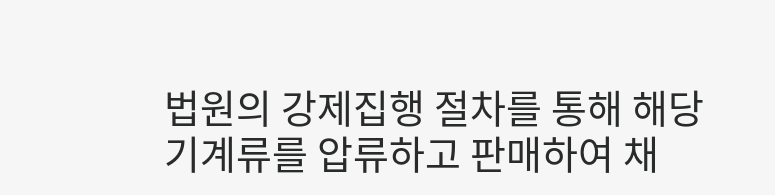법원의 강제집행 절차를 통해 해당 기계류를 압류하고 판매하여 채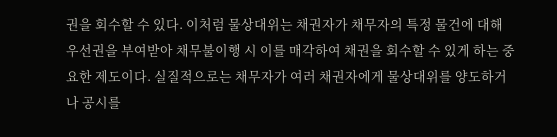권을 회수할 수 있다. 이처럼 물상대위는 채권자가 채무자의 특정 물건에 대해 우선권을 부여받아 채무불이행 시 이를 매각하여 채권을 회수할 수 있게 하는 중요한 제도이다. 실질적으로는 채무자가 여러 채권자에게 물상대위를 양도하거나 공시를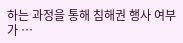하는 과정을 통해 침해권 행사 여부가 …